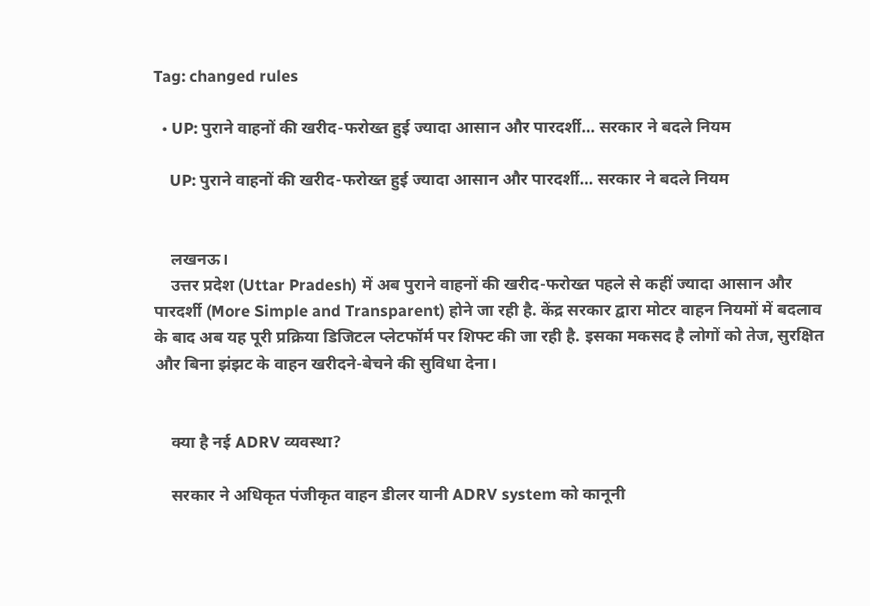Tag: changed rules

  • UP: पुराने वाहनों की खरीद-फरोख्त हुई ज्यादा आसान और पारदर्शी… सरकार ने बदले नियम

    UP: पुराने वाहनों की खरीद-फरोख्त हुई ज्यादा आसान और पारदर्शी… सरकार ने बदले नियम


    लखनऊ।
    उत्तर प्रदेश (Uttar Pradesh) में अब पुराने वाहनों की खरीद-फरोख्त पहले से कहीं ज्यादा आसान और पारदर्शी (More Simple and Transparent) होने जा रही है. केंद्र सरकार द्वारा मोटर वाहन नियमों में बदलाव के बाद अब यह पूरी प्रक्रिया डिजिटल प्लेटफॉर्म पर शिफ्ट की जा रही है. इसका मकसद है लोगों को तेज, सुरक्षित और बिना झंझट के वाहन खरीदने-बेचने की सुविधा देना।


    क्या है नई ADRV व्यवस्था?

    सरकार ने अधिकृत पंजीकृत वाहन डीलर यानी ADRV system को कानूनी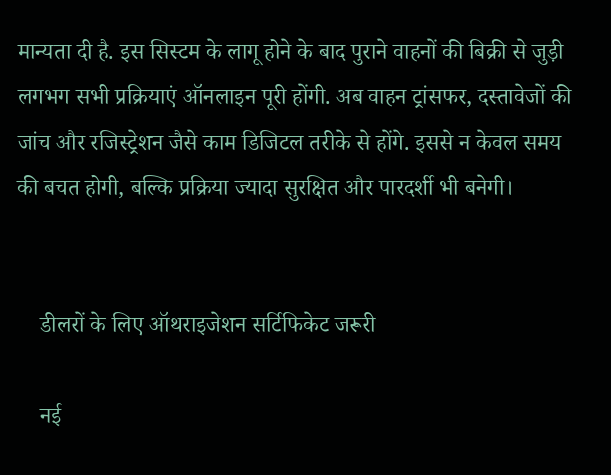मान्यता दी है. इस सिस्टम के लागू होने के बाद पुराने वाहनों की बिक्री से जुड़ी लगभग सभी प्रक्रियाएं ऑनलाइन पूरी होंगी. अब वाहन ट्रांसफर, दस्तावेजों की जांच और रजिस्ट्रेशन जैसे काम डिजिटल तरीके से होंगे. इससे न केवल समय की बचत होगी, बल्कि प्रक्रिया ज्यादा सुरक्षित और पारदर्शी भी बनेगी।


    डीलरों के लिए ऑथराइजेशन सर्टिफिकेट जरूरी

    नई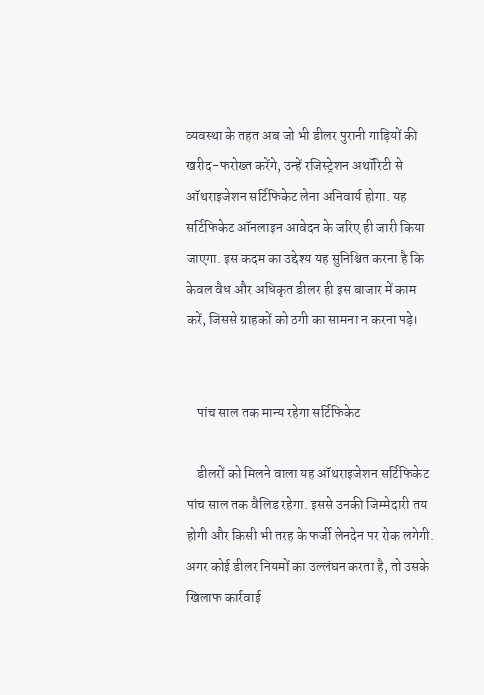व्यवस्था के तहत अब जो भी डीलर पुरानी गाड़ियों की खरीद-फरोख्त करेंगे, उन्हें रजिस्ट्रेशन अथॉरिटी से ऑथराइजेशन सर्टिफिकेट लेना अनिवार्य होगा. यह सर्टिफिकेट ऑनलाइन आवेदन के जरिए ही जारी किया जाएगा. इस कदम का उद्देश्य यह सुनिश्चित करना है कि केवल वैध और अधिकृत डीलर ही इस बाजार में काम करें, जिससे ग्राहकों को ठगी का सामना न करना पड़े।


    पांच साल तक मान्य रहेगा सर्टिफिकेट

    डीलरों को मिलने वाला यह ऑथराइजेशन सर्टिफिकेट पांच साल तक वैलिड रहेगा. इससे उनकी जिम्मेदारी तय होगी और किसी भी तरह के फर्जी लेनदेन पर रोक लगेगी. अगर कोई डीलर नियमों का उल्लंघन करता है, तो उसके खिलाफ कार्रवाई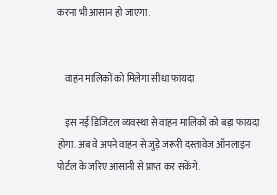करना भी आसान हो जाएगा.


    वाहन मालिकों को मिलेगा सीधा फायदा

    इस नई डिजिटल व्यवस्था से वाहन मालिकों को बड़ा फायदा होगा. अब वे अपने वाहन से जुड़े जरूरी दस्तावेज ऑनलाइन पोर्टल के जरिए आसानी से प्राप्त कर सकेंगे.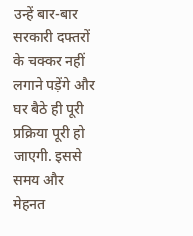उन्हें बार-बार सरकारी दफ्तरों के चक्कर नहीं लगाने पड़ेंगे और घर बैठे ही पूरी प्रक्रिया पूरी हो जाएगी. इससे समय और मेहनत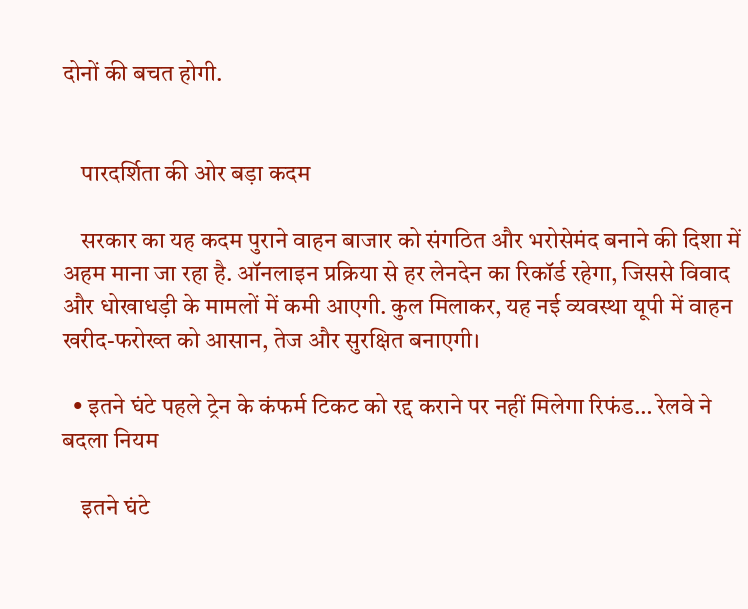दोनों की बचत होगी.


    पारदर्शिता की ओर बड़ा कदम

    सरकार का यह कदम पुराने वाहन बाजार को संगठित और भरोसेमंद बनाने की दिशा में अहम माना जा रहा है. ऑनलाइन प्रक्रिया से हर लेनदेन का रिकॉर्ड रहेगा, जिससे विवाद और धोखाधड़ी के मामलों में कमी आएगी. कुल मिलाकर, यह नई व्यवस्था यूपी में वाहन खरीद-फरोख्त को आसान, तेज और सुरक्षित बनाएगी।

  • इतने घंटे पहले ट्रेन के कंफर्म टिकट को रद्द कराने पर नहीं मिलेगा रिफंड… रेलवे ने बदला नियम

    इतने घंटे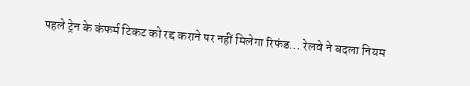पहले ट्रेन के कंफर्म टिकट को रद्द कराने पर नहीं मिलेगा रिफंड… रेलवे ने बदला नियम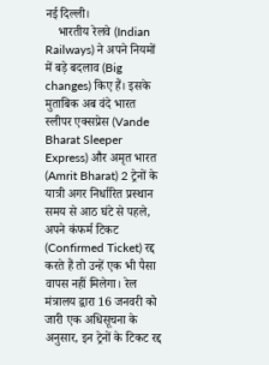नई दिल्ली।
    भारतीय रेलवे (Indian Railways) ने अपने नियमों में बड़े बदलाव (Big changes) किए हैं। इसके मुताबिक अब वंदे भारत स्लीपर एक्सप्रेस (Vande Bharat Sleeper Express) और अमृत भारत (Amrit Bharat) 2 ट्रेनों के यात्री अगर निर्धारित प्रस्थान समय से आठ घंटे से पहले, अपने कंफर्म टिकट (Confirmed Ticket) रद्द करते हैं तो उन्हें एक भी पैसा वापस नहीं मिलेगा। रेल मंत्रालय द्वारा 16 जनवरी को जारी एक अधिसूचना के अनुसार, इन ट्रेनों के टिकट रद्द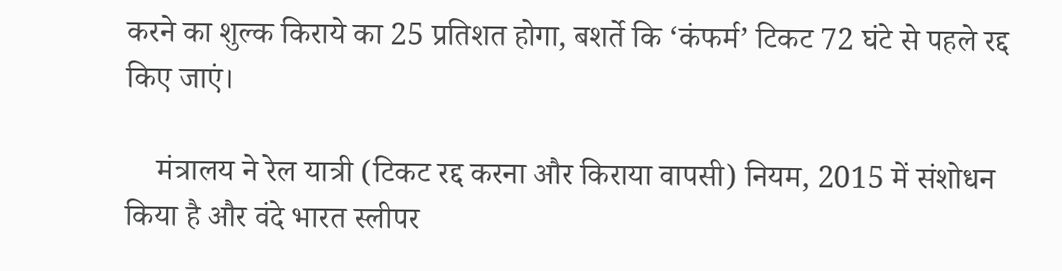करने का शुल्क किराये का 25 प्रतिशत होगा, बशर्ते कि ‘कंफर्म’ टिकट 72 घंटे से पहले रद्द किए जाएं।

    मंत्रालय ने रेल यात्री (टिकट रद्द करना और किराया वापसी) नियम, 2015 में संशोधन किया है और वंदे भारत स्लीपर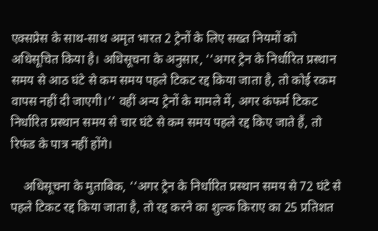एक्सप्रेस के साथ-साथ अमृत भारत 2 ट्रेनों के लिए सख्त नियमों को अधिसूचित किया है। अधिसूचना के अनुसार, ‘‘अगर ट्रेन के निर्धारित प्रस्थान समय से आठ घंटे से कम समय पहले टिकट रद्द किया जाता है, तो कोई रकम वापस नहीं दी जाएगी।’’ वहीं अन्य ट्रेनों के मामले में, अगर कंफर्म टिकट निर्धारित प्रस्थान समय से चार घंटे से कम समय पहले रद्द किए जाते हैं, तो रिफंड के पात्र नहीं होंगे।

    अधिसूचना के मुताबिक, ‘‘अगर ट्रेन के निर्धारित प्रस्थान समय से 72 घंटे से पहले टिकट रद्द किया जाता है, तो रद्द करने का शुल्क किराए का 25 प्रतिशत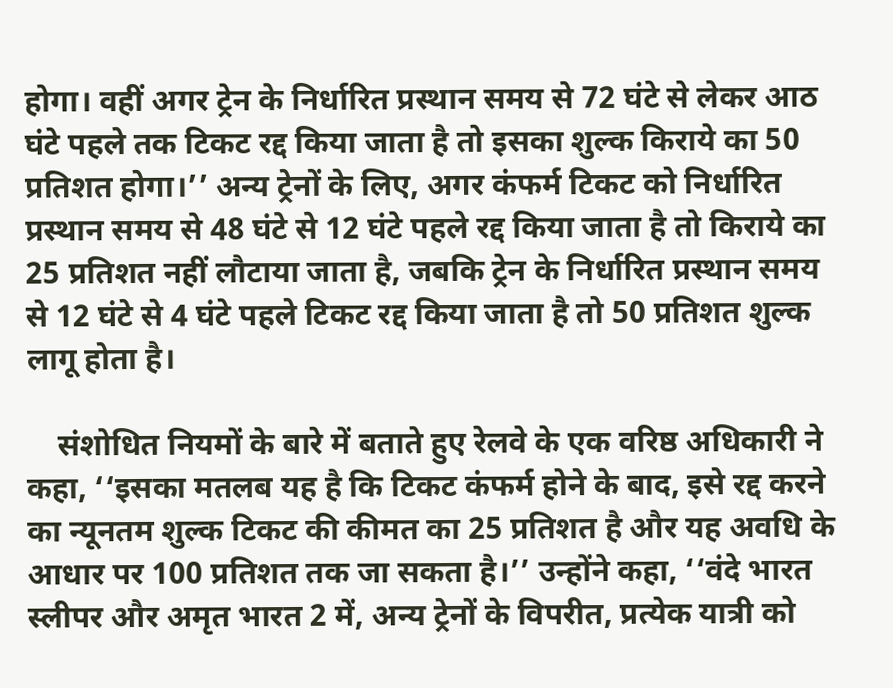होगा। वहीं अगर ट्रेन के निर्धारित प्रस्थान समय से 72 घंटे से लेकर आठ घंटे पहले तक टिकट रद्द किया जाता है तो इसका शुल्क किराये का 50 प्रतिशत होगा।’’ अन्य ट्रेनों के लिए, अगर कंफर्म टिकट को निर्धारित प्रस्थान समय से 48 घंटे से 12 घंटे पहले रद्द किया जाता है तो किराये का 25 प्रतिशत नहीं लौटाया जाता है, जबकि ट्रेन के निर्धारित प्रस्थान समय से 12 घंटे से 4 घंटे पहले टिकट रद्द किया जाता है तो 50 प्रतिशत शुल्क लागू होता है।

    संशोधित नियमों के बारे में बताते हुए रेलवे के एक वरिष्ठ अधिकारी ने कहा, ‘‘इसका मतलब यह है कि टिकट कंफर्म होने के बाद, इसे रद्द करने का न्यूनतम शुल्क टिकट की कीमत का 25 प्रतिशत है और यह अवधि के आधार पर 100 प्रतिशत तक जा सकता है।’’ उन्होंने कहा, ‘‘वंदे भारत स्लीपर और अमृत भारत 2 में, अन्य ट्रेनों के विपरीत, प्रत्येक यात्री को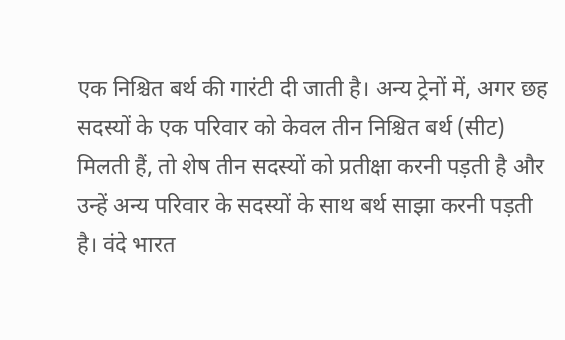एक निश्चित बर्थ की गारंटी दी जाती है। अन्य ट्रेनों में, अगर छह सदस्यों के एक परिवार को केवल तीन निश्चित बर्थ (सीट) मिलती हैं, तो शेष तीन सदस्यों को प्रतीक्षा करनी पड़ती है और उन्हें अन्य परिवार के सदस्यों के साथ बर्थ साझा करनी पड़ती है। वंदे भारत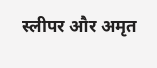स्लीपर और अमृत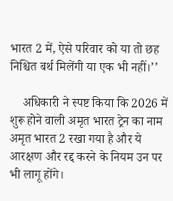भारत 2 में, ऐसे परिवार को या तो छह निश्चित बर्थ मिलेंगी या एक भी नहीं।’’

    अधिकारी ने स्पष्ट किया कि 2026 में शुरू होने वाली अमृत भारत ट्रेन का नाम अमृत भारत 2 रखा गया है और ये आरक्षण और रद्द करने के नियम उन पर भी लागू होंगे।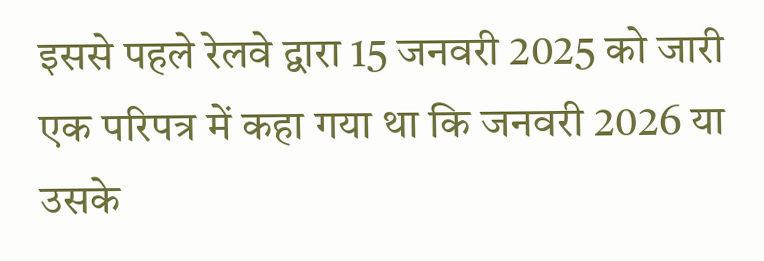इससे पहले रेलवे द्वारा 15 जनवरी 2025 को जारी एक परिपत्र में कहा गया था कि जनवरी 2026 या उसके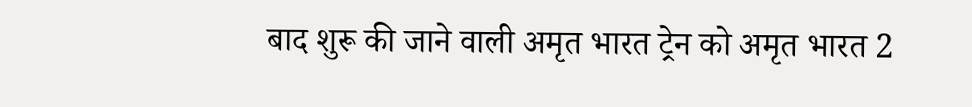बाद शुरू की जाने वाली अमृत भारत ट्रेन को अमृत भारत 2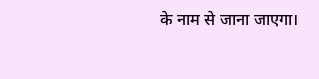के नाम से जाना जाएगा।